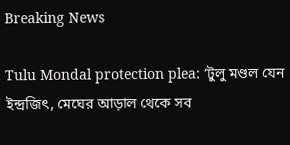Breaking News

Tulu Mondal protection plea: ‘টুলু মণ্ডল যেন ইন্দ্রজিৎ, মেঘের আড়াল থেকে সব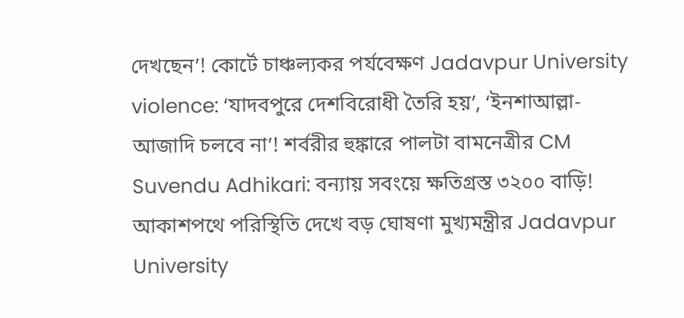দেখছেন’! কোর্টে চাঞ্চল্যকর পর্যবেক্ষণ Jadavpur University violence: ‘যাদবপুরে দেশবিরোধী তৈরি হয়’, ‘ইনশাআল্লা-আজাদি চলবে না’! শর্বরীর হুঙ্কারে পালটা বামনেত্রীর CM Suvendu Adhikari: বন্যায় সবংয়ে ক্ষতিগ্রস্ত ৩২০০ বাড়ি! আকাশপথে পরিস্থিতি দেখে বড় ঘোষণা মুখ্যমন্ত্রীর Jadavpur University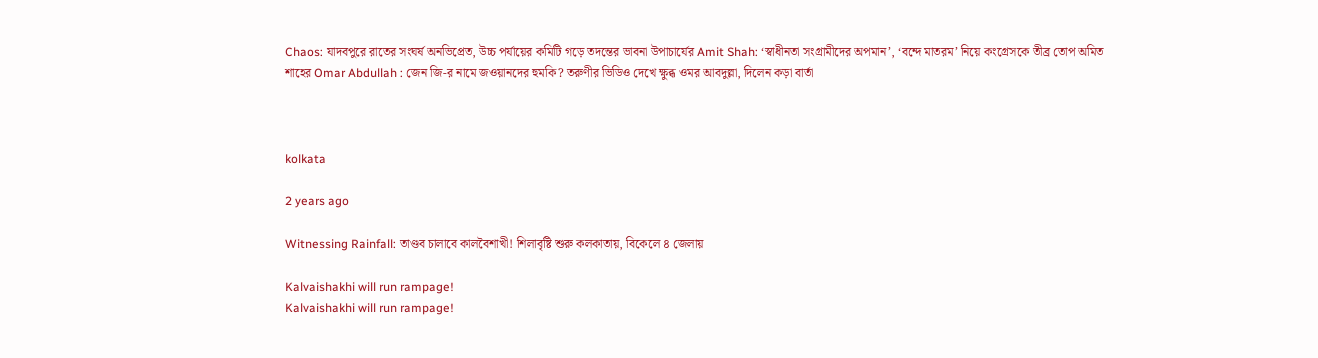Chaos: যাদবপুরে রাতের সংঘর্ষ অনভিপ্রেত, উচ্চ পর্যায়ের কমিটি গড়ে তদন্তের ভাবনা উপাচার্যের Amit Shah: ‘স্বাধীনতা সংগ্রামীদের অপমান’, ‘বন্দে মাতরম’ নিয়ে কংগ্রেসকে তীব্র তোপ অমিত শাহের Omar Abdullah : জেন জি-র নামে জওয়ানদের হুমকি? তরুণীর ভিডিও দেখে ক্ষুব্ধ ওমর আবদুল্লা, দিলেন কড়া বার্তা



kolkata

2 years ago

Witnessing Rainfall: তাণ্ডব চালাবে কালবৈশাখী! শিলাবৃষ্টি শুরু কলকাতায়, বিকেলে ৪ জেলায়

Kalvaishakhi will run rampage!
Kalvaishakhi will run rampage!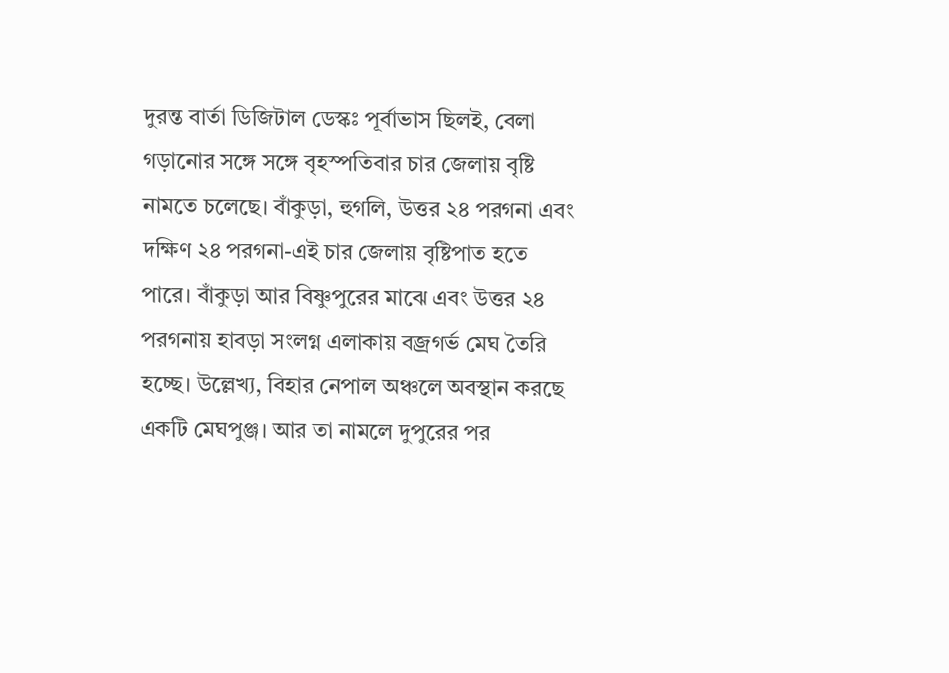দুরন্ত বার্তা ডিজিটাল ডেস্কঃ পূর্বাভাস ছিলই, বেলা গড়ানোর সঙ্গে সঙ্গে বৃহস্পতিবার চার জেলায় বৃষ্টি নামতে চলেছে। বাঁকুড়া, হুগলি, উত্তর ২৪ পরগনা এবং দক্ষিণ ২৪ পরগনা-এই চার জেলায় বৃষ্টিপাত হতে পারে। বাঁকুড়া আর বিষ্ণুপুরের মাঝে এবং উত্তর ২৪ পরগনায় হাবড়া সংলগ্ন এলাকায় বজ্রগর্ভ মেঘ তৈরি হচ্ছে। উল্লেখ্য, বিহার নেপাল অঞ্চলে অবস্থান করছে একটি মেঘপুঞ্জ। আর তা নামলে দুপুরের পর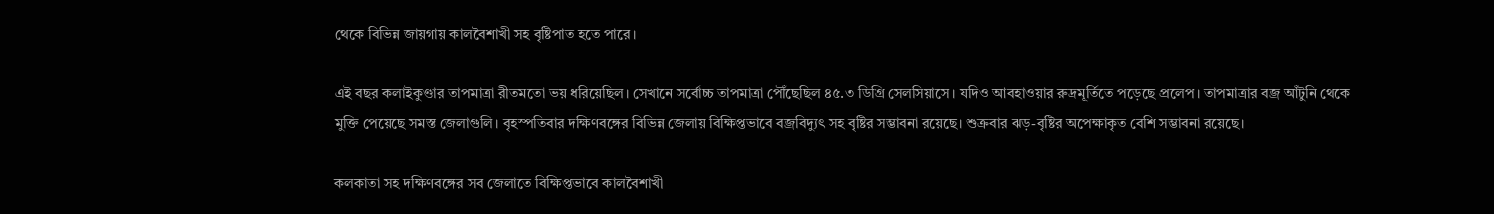থেকে বিভিন্ন জায়গায় কালবৈশাখী সহ বৃষ্টিপাত হতে পারে।

এই বছর কলাইকুণ্ডার তাপমাত্রা রীতমতো ভয় ধরিয়েছিল। সেখানে সর্বোচ্চ তাপমাত্রা পৌঁছেছিল ৪৫.৩ ডিগ্রি সেলসিয়াসে। যদিও আবহাওয়ার রুদ্রমূর্তিতে পড়েছে প্রলেপ। তাপমাত্রার বজ্র আঁটুনি থেকে মুক্তি পেয়েছে সমস্ত জেলাগুলি। বৃহস্পতিবার দক্ষিণবঙ্গের বিভিন্ন জেলায় বিক্ষিপ্তভাবে বজ্রবিদ্যুৎ সহ বৃষ্টির সম্ভাবনা রয়েছে। শুক্রবার ঝড়-বৃষ্টির অপেক্ষাকৃত বেশি সম্ভাবনা রয়েছে।

কলকাতা সহ দক্ষিণবঙ্গের সব জেলাতে বিক্ষিপ্তভাবে কালবৈশাখী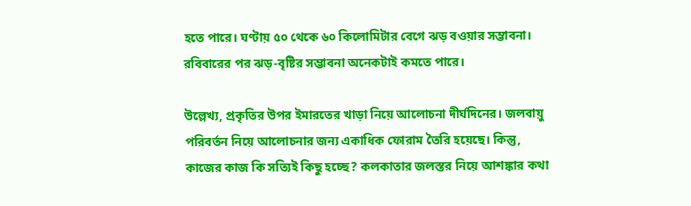হতে পারে। ঘণ্টায় ৫০ থেকে ৬০ কিলোমিটার বেগে ঝড় বওয়ার সম্ভাবনা। রবিবারের পর ঝড়-বৃষ্টির সম্ভাবনা অনেকটাই কমতে পারে।

উল্লেখ্য, প্রকৃতির উপর ইমারতের খাড়া নিয়ে আলোচনা দীর্ঘদিনের। জলবায়ু পরিবর্তন নিয়ে আলোচনার জন্য একাধিক ফোরাম তৈরি হয়েছে। কিন্তু, কাজের কাজ কি সত্যিই কিছু হচ্ছে? কলকাতার জলস্তর নিয়ে আশঙ্কার কথা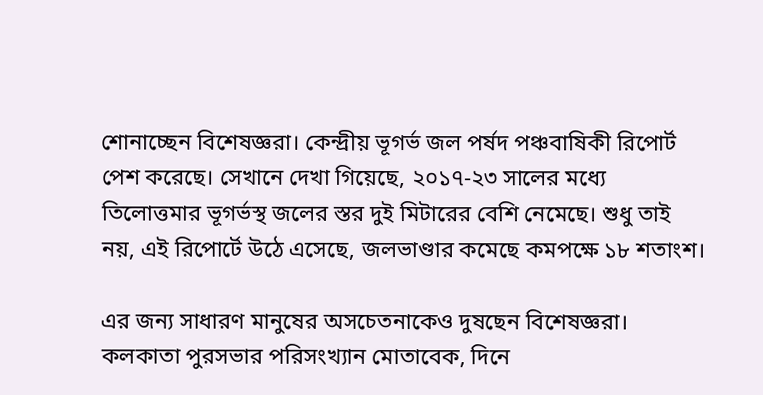শোনাচ্ছেন বিশেষজ্ঞরা। কেন্দ্রীয় ভূগর্ভ জল পর্ষদ পঞ্চবাষিকী রিপোর্ট পেশ করেছে। সেখানে দেখা গিয়েছে, ২০১৭-২৩ সালের মধ্যে তিলোত্তমার ভূগর্ভস্থ জলের স্তর দুই মিটারের বেশি নেমেছে। শুধু তাই নয়, এই রিপোর্টে উঠে এসেছে, জলভাণ্ডার কমেছে কমপক্ষে ১৮ শতাংশ।

এর জন্য সাধারণ মানুষের অসচেতনাকেও দুষছেন বিশেষজ্ঞরা। কলকাতা পুরসভার পরিসংখ্যান মোতাবেক, দিনে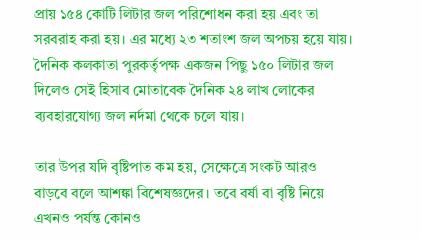প্রায় ১৫৪ কোটি লিটার জল পরিশোধন করা হয় এবং তা সরবরাহ করা হয়। এর মধ্যে ২৩ শতাংশ জল অপচয় হয়ে যায়। দৈনিক কলকাতা পুরকর্তৃপক্ষ একজন পিছু ১৫০ লিটার জল দিলেও সেই হিসাব মোতাবেক দৈনিক ২৪ লাখ লোকের ব্যবহারযোগ্য জল নর্দমা থেকে চলে যায়।

তার উপর যদি বৃষ্টিপাত কম হয়, সেক্ষেত্রে সংকট আরও বাড়বে বলে আশঙ্কা বিশেষজ্ঞদের। তবে বর্ষা বা বৃষ্টি নিয়ে এখনও পর্যন্ত কোনও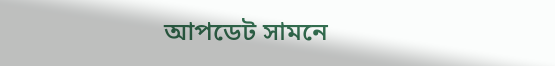আপডেট সামনে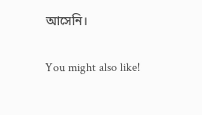আসেনি।

You might also like!